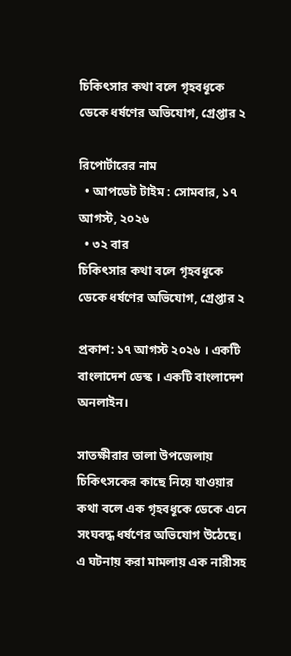চিকিৎসার কথা বলে গৃহবধূকে ডেকে ধর্ষণের অভিযোগ, গ্রেপ্তার ২

রিপোর্টারের নাম
  • আপডেট টাইম : সোমবার, ১৭ আগস্ট, ২০২৬
  • ৩২ বার
চিকিৎসার কথা বলে গৃহবধূকে ডেকে ধর্ষণের অভিযোগ, গ্রেপ্তার ২

প্রকাশ: ১৭ আগস্ট ২০২৬ । একটি বাংলাদেশ ডেস্ক । একটি বাংলাদেশ অনলাইন।

সাতক্ষীরার তালা উপজেলায় চিকিৎসকের কাছে নিয়ে যাওয়ার কথা বলে এক গৃহবধূকে ডেকে এনে সংঘবদ্ধ ধর্ষণের অভিযোগ উঠেছে। এ ঘটনায় করা মামলায় এক নারীসহ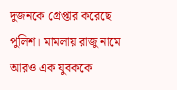দুজনকে গ্রেপ্তার করেছে পুলিশ। মামলায় রাজু নামে আরও এক যুবককে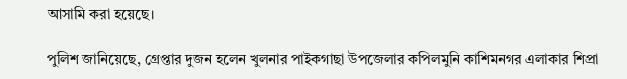আসামি করা হয়েছে।

পুলিশ জানিয়েছে, গ্রেপ্তার দুজন হলেন খুলনার পাইকগাছা উপজেলার কপিলমুনি কাশিমনগর এলাকার শিপ্রা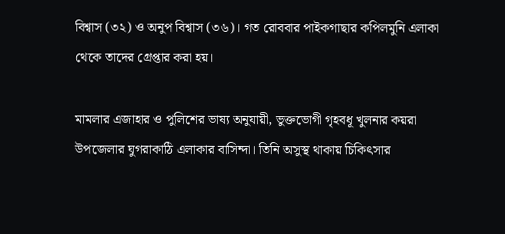বিশ্বাস (৩২) ও অনুপ বিশ্বাস (৩৬)। গত রোববার পাইকগাছার কপিলমুনি এলাকা থেকে তাদের গ্রেপ্তার করা হয়।

মামলার এজাহার ও পুলিশের ভাষ্য অনুযায়ী, ভুক্তভোগী গৃহবধূ খুলনার কয়রা উপজেলার ঘুগরাকাঠি এলাকার বাসিন্দা। তিনি অসুস্থ থাকায় চিকিৎসার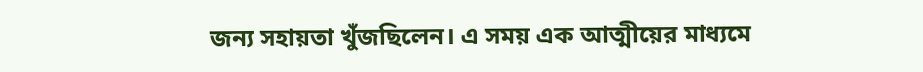জন্য সহায়তা খুঁজছিলেন। এ সময় এক আত্মীয়ের মাধ্যমে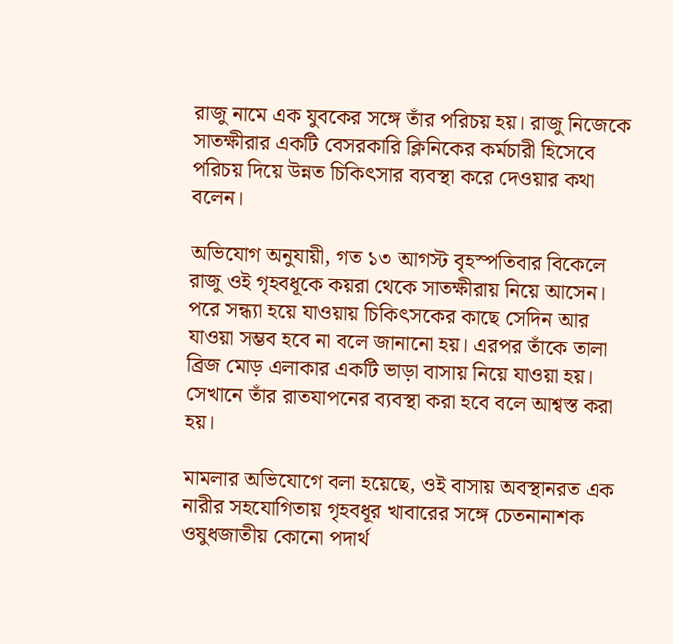রাজু নামে এক যুবকের সঙ্গে তাঁর পরিচয় হয়। রাজু নিজেকে সাতক্ষীরার একটি বেসরকারি ক্লিনিকের কর্মচারী হিসেবে পরিচয় দিয়ে উন্নত চিকিৎসার ব্যবস্থা করে দেওয়ার কথা বলেন।

অভিযোগ অনুযায়ী, গত ১৩ আগস্ট বৃহস্পতিবার বিকেলে রাজু ওই গৃহবধূকে কয়রা থেকে সাতক্ষীরায় নিয়ে আসেন। পরে সন্ধ্যা হয়ে যাওয়ায় চিকিৎসকের কাছে সেদিন আর যাওয়া সম্ভব হবে না বলে জানানো হয়। এরপর তাঁকে তালা ব্রিজ মোড় এলাকার একটি ভাড়া বাসায় নিয়ে যাওয়া হয়। সেখানে তাঁর রাতযাপনের ব্যবস্থা করা হবে বলে আশ্বস্ত করা হয়।

মামলার অভিযোগে বলা হয়েছে, ওই বাসায় অবস্থানরত এক নারীর সহযোগিতায় গৃহবধূর খাবারের সঙ্গে চেতনানাশক ওষুধজাতীয় কোনো পদার্থ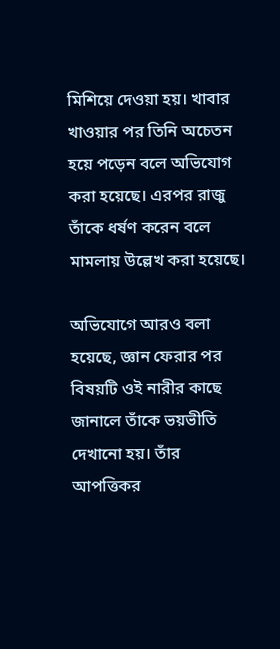মিশিয়ে দেওয়া হয়। খাবার খাওয়ার পর তিনি অচেতন হয়ে পড়েন বলে অভিযোগ করা হয়েছে। এরপর রাজু তাঁকে ধর্ষণ করেন বলে মামলায় উল্লেখ করা হয়েছে।

অভিযোগে আরও বলা হয়েছে, জ্ঞান ফেরার পর বিষয়টি ওই নারীর কাছে জানালে তাঁকে ভয়ভীতি দেখানো হয়। তাঁর আপত্তিকর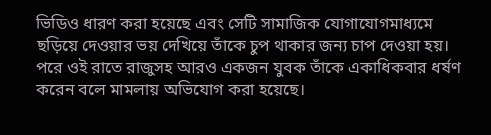ভিডিও ধারণ করা হয়েছে এবং সেটি সামাজিক যোগাযোগমাধ্যমে ছড়িয়ে দেওয়ার ভয় দেখিয়ে তাঁকে চুপ থাকার জন্য চাপ দেওয়া হয়। পরে ওই রাতে রাজুসহ আরও একজন যুবক তাঁকে একাধিকবার ধর্ষণ করেন বলে মামলায় অভিযোগ করা হয়েছে।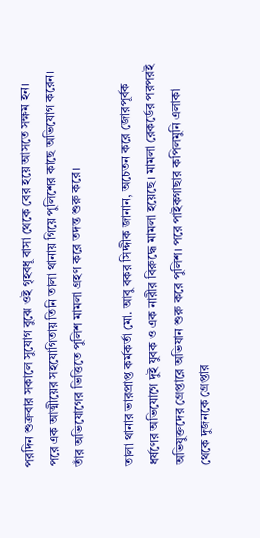পরদিন শুক্রবার সকালে সুযোগ বুঝে ওই গৃহবধূ বাসা থেকে বের হয়ে আসতে সক্ষম হন। পরে এক আত্মীয়ের সহযোগিতায় তিনি তালা থানায় গিয়ে পুলিশের কাছে অভিযোগ করেন। তাঁর অভিযোগের ভিত্তিতে পুলিশ মামলা গ্রহণ করে তদন্ত শুরু করে।

তালা থানার ভারপ্রাপ্ত কর্মকর্তা মো. আবু বকর সিদ্দীক জানান, অচেতন করে জোরপূর্বক ধর্ষণের অভিযোগে দুই যুবক ও এক নারীর বিরুদ্ধে মামলা হয়েছে। মামলা রেকর্ডের পরপরই অভিযুক্তদের গ্রেপ্তারে অভিযান শুরু করে পুলিশ। পরে পাইকগাছার কপিলমুনি এলাকা থেকে দুজনকে গ্রেপ্তার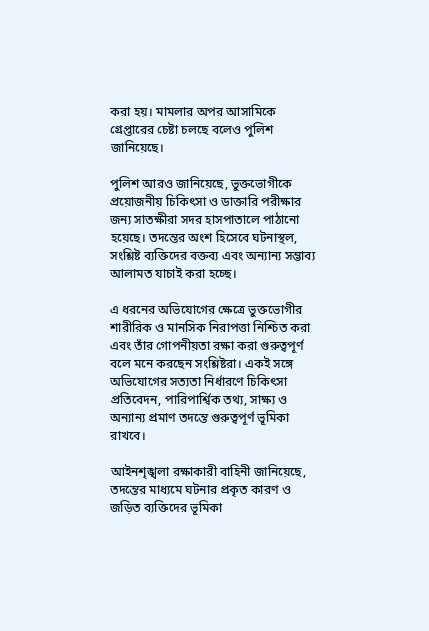করা হয়। মামলার অপর আসামিকে গ্রেপ্তারের চেষ্টা চলছে বলেও পুলিশ জানিয়েছে।

পুলিশ আরও জানিয়েছে, ভুক্তভোগীকে প্রয়োজনীয় চিকিৎসা ও ডাক্তারি পরীক্ষার জন্য সাতক্ষীরা সদর হাসপাতালে পাঠানো হয়েছে। তদন্তের অংশ হিসেবে ঘটনাস্থল, সংশ্লিষ্ট ব্যক্তিদের বক্তব্য এবং অন্যান্য সম্ভাব্য আলামত যাচাই করা হচ্ছে।

এ ধরনের অভিযোগের ক্ষেত্রে ভুক্তভোগীর শারীরিক ও মানসিক নিরাপত্তা নিশ্চিত করা এবং তাঁর গোপনীয়তা রক্ষা করা গুরুত্বপূর্ণ বলে মনে করছেন সংশ্লিষ্টরা। একই সঙ্গে অভিযোগের সত্যতা নির্ধারণে চিকিৎসা প্রতিবেদন, পারিপার্শ্বিক তথ্য, সাক্ষ্য ও অন্যান্য প্রমাণ তদন্তে গুরুত্বপূর্ণ ভূমিকা রাখবে।

আইনশৃঙ্খলা রক্ষাকারী বাহিনী জানিয়েছে, তদন্তের মাধ্যমে ঘটনার প্রকৃত কারণ ও জড়িত ব্যক্তিদের ভূমিকা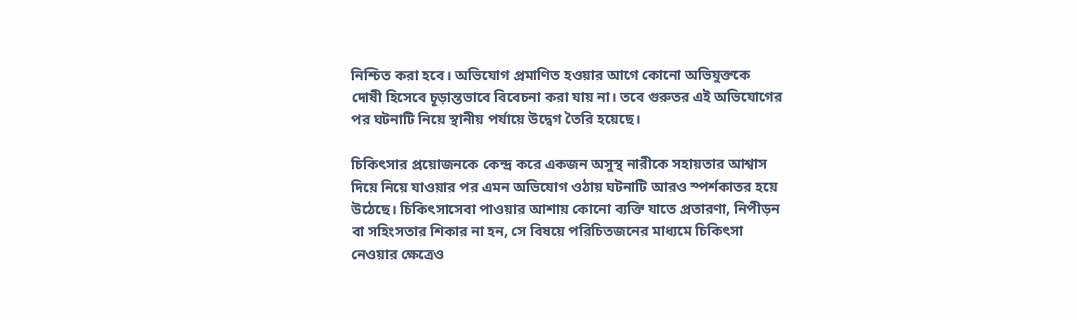নিশ্চিত করা হবে। অভিযোগ প্রমাণিত হওয়ার আগে কোনো অভিযুক্তকে দোষী হিসেবে চূড়ান্তভাবে বিবেচনা করা যায় না। তবে গুরুতর এই অভিযোগের পর ঘটনাটি নিয়ে স্থানীয় পর্যায়ে উদ্বেগ তৈরি হয়েছে।

চিকিৎসার প্রয়োজনকে কেন্দ্র করে একজন অসুস্থ নারীকে সহায়তার আশ্বাস দিয়ে নিয়ে যাওয়ার পর এমন অভিযোগ ওঠায় ঘটনাটি আরও স্পর্শকাতর হয়ে উঠেছে। চিকিৎসাসেবা পাওয়ার আশায় কোনো ব্যক্তি যাতে প্রতারণা, নিপীড়ন বা সহিংসতার শিকার না হন, সে বিষয়ে পরিচিতজনের মাধ্যমে চিকিৎসা নেওয়ার ক্ষেত্রেও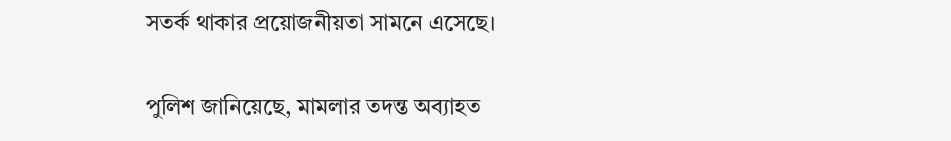সতর্ক থাকার প্রয়োজনীয়তা সামনে এসেছে।

পুলিশ জানিয়েছে, মামলার তদন্ত অব্যাহত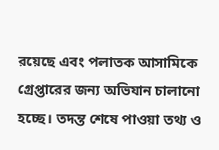রয়েছে এবং পলাতক আসামিকে গ্রেপ্তারের জন্য অভিযান চালানো হচ্ছে। তদন্ত শেষে পাওয়া তথ্য ও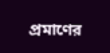প্রমাণের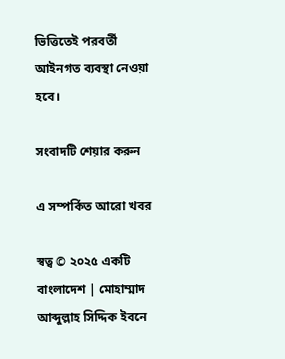ভিত্তিতেই পরবর্তী আইনগত ব্যবস্থা নেওয়া হবে।

সংবাদটি শেয়ার করুন

এ সম্পর্কিত আরো খবর

স্বত্ব © ২০২৫ একটি বাংলাদেশ | মোহাম্মাদ আব্দুল্লাহ সিদ্দিক ইবনে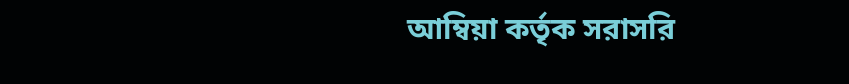আম্বিয়া কর্তৃক সরাসরি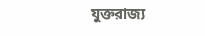যুক্তরাজ্য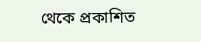থেকে প্রকাশিত